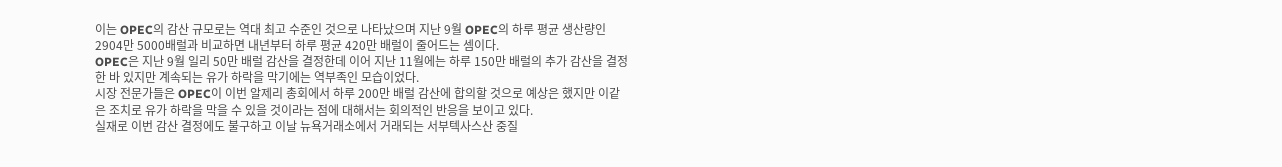이는 OPEC의 감산 규모로는 역대 최고 수준인 것으로 나타났으며 지난 9월 OPEC의 하루 평균 생산량인 2904만 5000배럴과 비교하면 내년부터 하루 평균 420만 배럴이 줄어드는 셈이다.
OPEC은 지난 9월 일리 50만 배럴 감산을 결정한데 이어 지난 11월에는 하루 150만 배럴의 추가 감산을 결정한 바 있지만 계속되는 유가 하락을 막기에는 역부족인 모습이었다.
시장 전문가들은 OPEC이 이번 알제리 총회에서 하루 200만 배럴 감산에 합의할 것으로 예상은 했지만 이같은 조치로 유가 하락을 막을 수 있을 것이라는 점에 대해서는 회의적인 반응을 보이고 있다.
실재로 이번 감산 결정에도 불구하고 이날 뉴욕거래소에서 거래되는 서부텍사스산 중질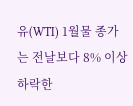유(WTI) 1월물 종가는 전날보다 8% 이상 하락한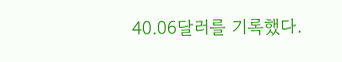40.06달러를 기록했다.